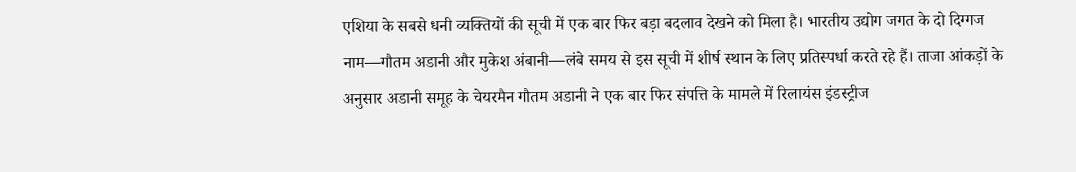एशिया के सबसे धनी व्यक्तियों की सूची में एक बार फिर बड़ा बदलाव देखने को मिला है। भारतीय उद्योग जगत के दो दिग्गज नाम—गौतम अडानी और मुकेश अंबानी—लंबे समय से इस सूची में शीर्ष स्थान के लिए प्रतिस्पर्धा करते रहे हैं। ताजा आंकड़ों के अनुसार अडानी समूह के चेयरमैन गौतम अडानी ने एक बार फिर संपत्ति के मामले में रिलायंस इंडस्ट्रीज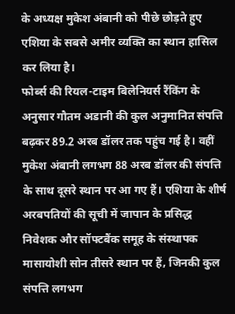के अध्यक्ष मुकेश अंबानी को पीछे छोड़ते हुए एशिया के सबसे अमीर व्यक्ति का स्थान हासिल कर लिया है।
फोर्ब्स की रियल-टाइम बिलेनियर्स रैंकिंग के अनुसार गौतम अडानी की कुल अनुमानित संपत्ति बढ़कर 89.2 अरब डॉलर तक पहुंच गई है। वहीं मुकेश अंबानी लगभग 88 अरब डॉलर की संपत्ति के साथ दूसरे स्थान पर आ गए हैं। एशिया के शीर्ष अरबपतियों की सूची में जापान के प्रसिद्ध निवेशक और सॉफ्टबैंक समूह के संस्थापक मासायोशी सोन तीसरे स्थान पर हैं, जिनकी कुल संपत्ति लगभग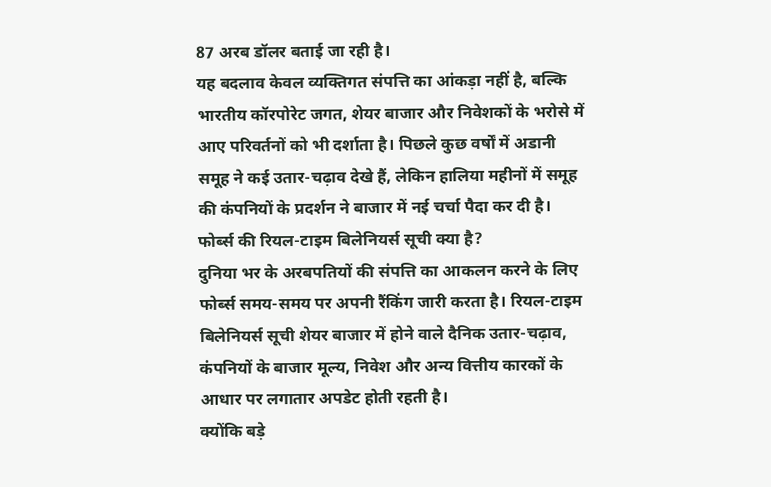87 अरब डॉलर बताई जा रही है।
यह बदलाव केवल व्यक्तिगत संपत्ति का आंकड़ा नहीं है, बल्कि भारतीय कॉरपोरेट जगत, शेयर बाजार और निवेशकों के भरोसे में आए परिवर्तनों को भी दर्शाता है। पिछले कुछ वर्षों में अडानी समूह ने कई उतार-चढ़ाव देखे हैं, लेकिन हालिया महीनों में समूह की कंपनियों के प्रदर्शन ने बाजार में नई चर्चा पैदा कर दी है।
फोर्ब्स की रियल-टाइम बिलेनियर्स सूची क्या है?
दुनिया भर के अरबपतियों की संपत्ति का आकलन करने के लिए फोर्ब्स समय-समय पर अपनी रैंकिंग जारी करता है। रियल-टाइम बिलेनियर्स सूची शेयर बाजार में होने वाले दैनिक उतार-चढ़ाव, कंपनियों के बाजार मूल्य, निवेश और अन्य वित्तीय कारकों के आधार पर लगातार अपडेट होती रहती है।
क्योंकि बड़े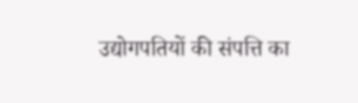उद्योगपतियों की संपत्ति का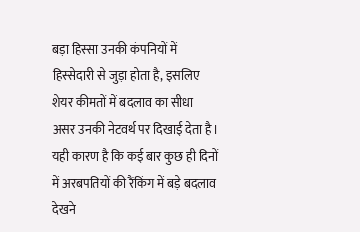बड़ा हिस्सा उनकी कंपनियों में हिस्सेदारी से जुड़ा होता है, इसलिए शेयर कीमतों में बदलाव का सीधा असर उनकी नेटवर्थ पर दिखाई देता है। यही कारण है कि कई बार कुछ ही दिनों में अरबपतियों की रैंकिंग में बड़े बदलाव देखने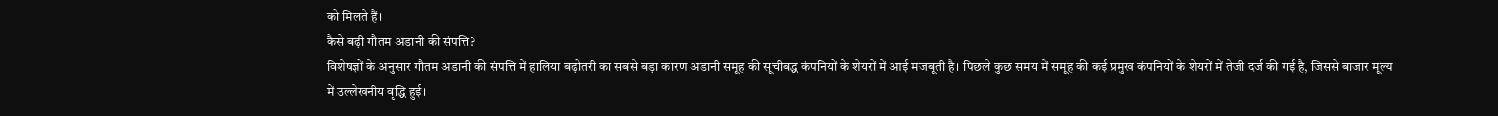को मिलते हैं।
कैसे बढ़ी गौतम अडानी की संपत्ति?
विशेषज्ञों के अनुसार गौतम अडानी की संपत्ति में हालिया बढ़ोतरी का सबसे बड़ा कारण अडानी समूह की सूचीबद्ध कंपनियों के शेयरों में आई मजबूती है। पिछले कुछ समय में समूह की कई प्रमुख कंपनियों के शेयरों में तेजी दर्ज की गई है, जिससे बाजार मूल्य में उल्लेखनीय वृद्धि हुई।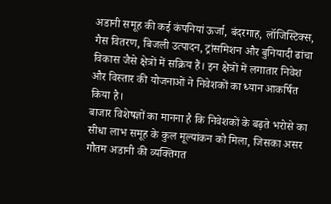अडानी समूह की कई कंपनियां ऊर्जा, बंदरगाह, लॉजिस्टिक्स, गैस वितरण, बिजली उत्पादन, ट्रांसमिशन और बुनियादी ढांचा विकास जैसे क्षेत्रों में सक्रिय हैं। इन क्षेत्रों में लगातार निवेश और विस्तार की योजनाओं ने निवेशकों का ध्यान आकर्षित किया है।
बाजार विशेषज्ञों का मानना है कि निवेशकों के बढ़ते भरोसे का सीधा लाभ समूह के कुल मूल्यांकन को मिला, जिसका असर गौतम अडानी की व्यक्तिगत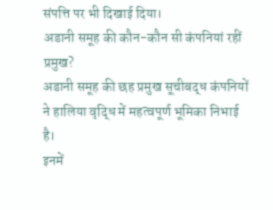संपत्ति पर भी दिखाई दिया।
अडानी समूह की कौन-कौन सी कंपनियां रहीं प्रमुख?
अडानी समूह की छह प्रमुख सूचीबद्ध कंपनियों ने हालिया वृद्धि में महत्वपूर्ण भूमिका निभाई है।
इनमें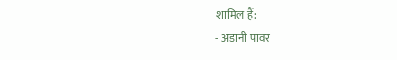शामिल हैं:
- अडानी पावर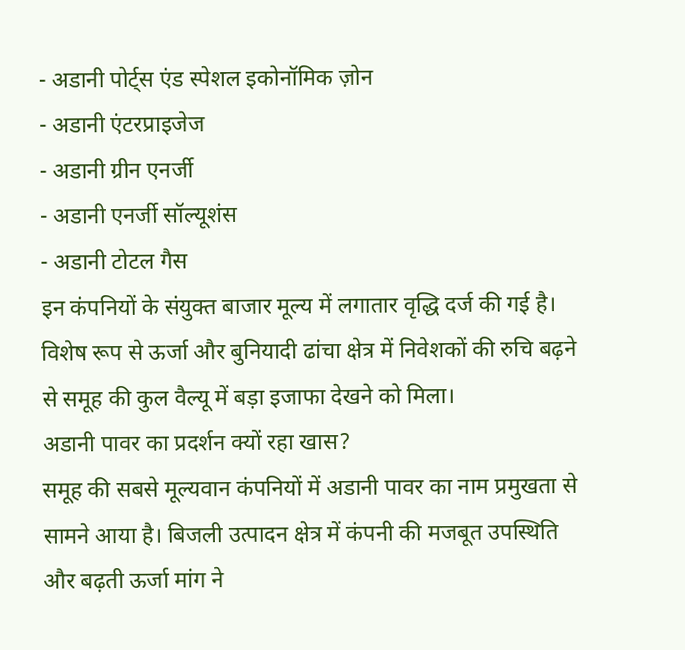- अडानी पोर्ट्स एंड स्पेशल इकोनॉमिक ज़ोन
- अडानी एंटरप्राइजेज
- अडानी ग्रीन एनर्जी
- अडानी एनर्जी सॉल्यूशंस
- अडानी टोटल गैस
इन कंपनियों के संयुक्त बाजार मूल्य में लगातार वृद्धि दर्ज की गई है। विशेष रूप से ऊर्जा और बुनियादी ढांचा क्षेत्र में निवेशकों की रुचि बढ़ने से समूह की कुल वैल्यू में बड़ा इजाफा देखने को मिला।
अडानी पावर का प्रदर्शन क्यों रहा खास?
समूह की सबसे मूल्यवान कंपनियों में अडानी पावर का नाम प्रमुखता से सामने आया है। बिजली उत्पादन क्षेत्र में कंपनी की मजबूत उपस्थिति और बढ़ती ऊर्जा मांग ने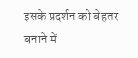इसके प्रदर्शन को बेहतर बनाने में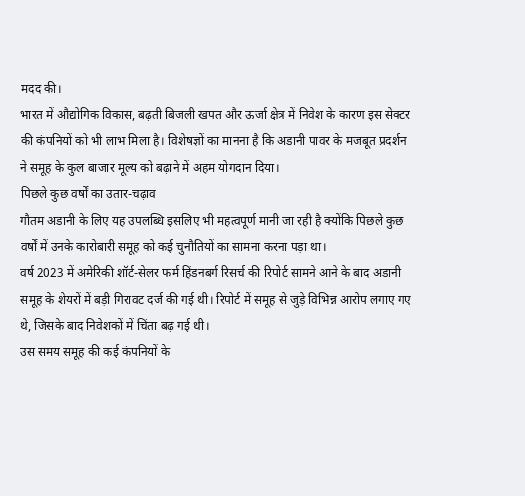मदद की।
भारत में औद्योगिक विकास, बढ़ती बिजली खपत और ऊर्जा क्षेत्र में निवेश के कारण इस सेक्टर की कंपनियों को भी लाभ मिला है। विशेषज्ञों का मानना है कि अडानी पावर के मजबूत प्रदर्शन ने समूह के कुल बाजार मूल्य को बढ़ाने में अहम योगदान दिया।
पिछले कुछ वर्षों का उतार-चढ़ाव
गौतम अडानी के लिए यह उपलब्धि इसलिए भी महत्वपूर्ण मानी जा रही है क्योंकि पिछले कुछ वर्षों में उनके कारोबारी समूह को कई चुनौतियों का सामना करना पड़ा था।
वर्ष 2023 में अमेरिकी शॉर्ट-सेलर फर्म हिंडनबर्ग रिसर्च की रिपोर्ट सामने आने के बाद अडानी समूह के शेयरों में बड़ी गिरावट दर्ज की गई थी। रिपोर्ट में समूह से जुड़े विभिन्न आरोप लगाए गए थे, जिसके बाद निवेशकों में चिंता बढ़ गई थी।
उस समय समूह की कई कंपनियों के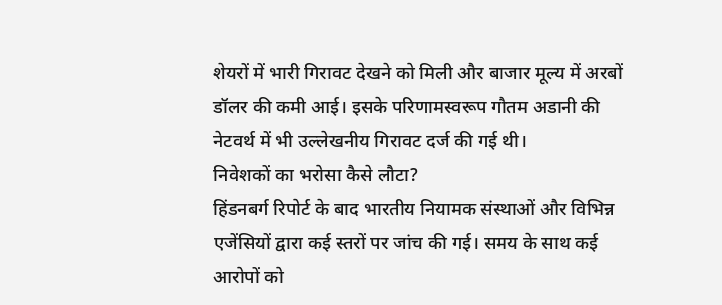शेयरों में भारी गिरावट देखने को मिली और बाजार मूल्य में अरबों डॉलर की कमी आई। इसके परिणामस्वरूप गौतम अडानी की नेटवर्थ में भी उल्लेखनीय गिरावट दर्ज की गई थी।
निवेशकों का भरोसा कैसे लौटा?
हिंडनबर्ग रिपोर्ट के बाद भारतीय नियामक संस्थाओं और विभिन्न एजेंसियों द्वारा कई स्तरों पर जांच की गई। समय के साथ कई आरोपों को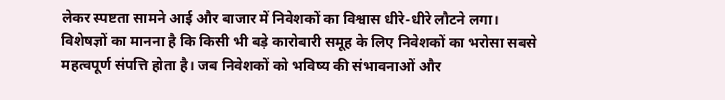लेकर स्पष्टता सामने आई और बाजार में निवेशकों का विश्वास धीरे-धीरे लौटने लगा।
विशेषज्ञों का मानना है कि किसी भी बड़े कारोबारी समूह के लिए निवेशकों का भरोसा सबसे महत्वपूर्ण संपत्ति होता है। जब निवेशकों को भविष्य की संभावनाओं और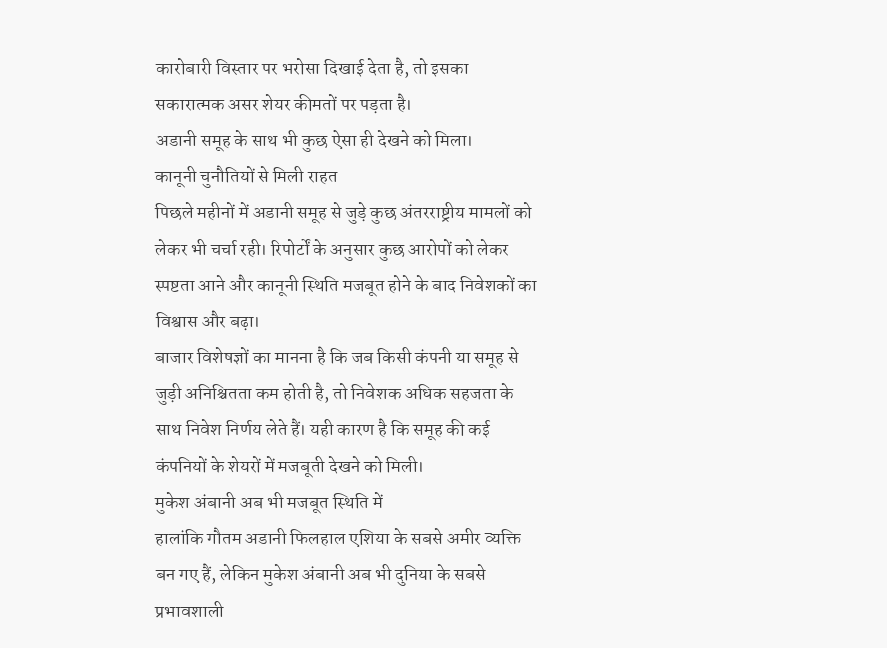कारोबारी विस्तार पर भरोसा दिखाई देता है, तो इसका सकारात्मक असर शेयर कीमतों पर पड़ता है।
अडानी समूह के साथ भी कुछ ऐसा ही देखने को मिला।
कानूनी चुनौतियों से मिली राहत
पिछले महीनों में अडानी समूह से जुड़े कुछ अंतरराष्ट्रीय मामलों को लेकर भी चर्चा रही। रिपोर्टों के अनुसार कुछ आरोपों को लेकर स्पष्टता आने और कानूनी स्थिति मजबूत होने के बाद निवेशकों का विश्वास और बढ़ा।
बाजार विशेषज्ञों का मानना है कि जब किसी कंपनी या समूह से जुड़ी अनिश्चितता कम होती है, तो निवेशक अधिक सहजता के साथ निवेश निर्णय लेते हैं। यही कारण है कि समूह की कई कंपनियों के शेयरों में मजबूती देखने को मिली।
मुकेश अंबानी अब भी मजबूत स्थिति में
हालांकि गौतम अडानी फिलहाल एशिया के सबसे अमीर व्यक्ति बन गए हैं, लेकिन मुकेश अंबानी अब भी दुनिया के सबसे प्रभावशाली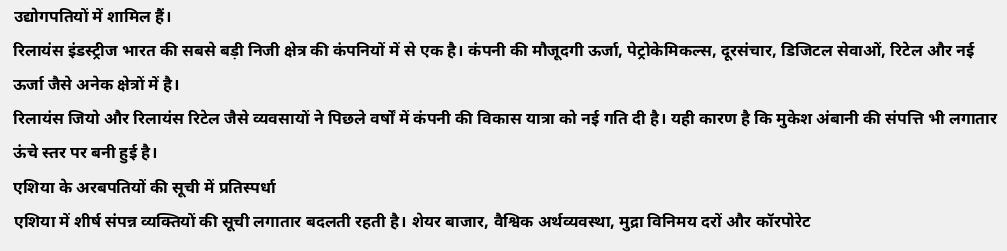उद्योगपतियों में शामिल हैं।
रिलायंस इंडस्ट्रीज भारत की सबसे बड़ी निजी क्षेत्र की कंपनियों में से एक है। कंपनी की मौजूदगी ऊर्जा, पेट्रोकेमिकल्स, दूरसंचार, डिजिटल सेवाओं, रिटेल और नई ऊर्जा जैसे अनेक क्षेत्रों में है।
रिलायंस जियो और रिलायंस रिटेल जैसे व्यवसायों ने पिछले वर्षों में कंपनी की विकास यात्रा को नई गति दी है। यही कारण है कि मुकेश अंबानी की संपत्ति भी लगातार ऊंचे स्तर पर बनी हुई है।
एशिया के अरबपतियों की सूची में प्रतिस्पर्धा
एशिया में शीर्ष संपन्न व्यक्तियों की सूची लगातार बदलती रहती है। शेयर बाजार, वैश्विक अर्थव्यवस्था, मुद्रा विनिमय दरों और कॉरपोरेट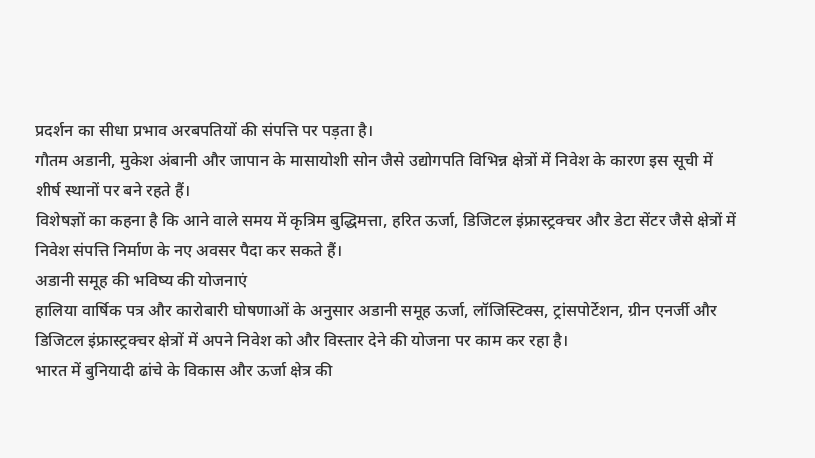प्रदर्शन का सीधा प्रभाव अरबपतियों की संपत्ति पर पड़ता है।
गौतम अडानी, मुकेश अंबानी और जापान के मासायोशी सोन जैसे उद्योगपति विभिन्न क्षेत्रों में निवेश के कारण इस सूची में शीर्ष स्थानों पर बने रहते हैं।
विशेषज्ञों का कहना है कि आने वाले समय में कृत्रिम बुद्धिमत्ता, हरित ऊर्जा, डिजिटल इंफ्रास्ट्रक्चर और डेटा सेंटर जैसे क्षेत्रों में निवेश संपत्ति निर्माण के नए अवसर पैदा कर सकते हैं।
अडानी समूह की भविष्य की योजनाएं
हालिया वार्षिक पत्र और कारोबारी घोषणाओं के अनुसार अडानी समूह ऊर्जा, लॉजिस्टिक्स, ट्रांसपोर्टेशन, ग्रीन एनर्जी और डिजिटल इंफ्रास्ट्रक्चर क्षेत्रों में अपने निवेश को और विस्तार देने की योजना पर काम कर रहा है।
भारत में बुनियादी ढांचे के विकास और ऊर्जा क्षेत्र की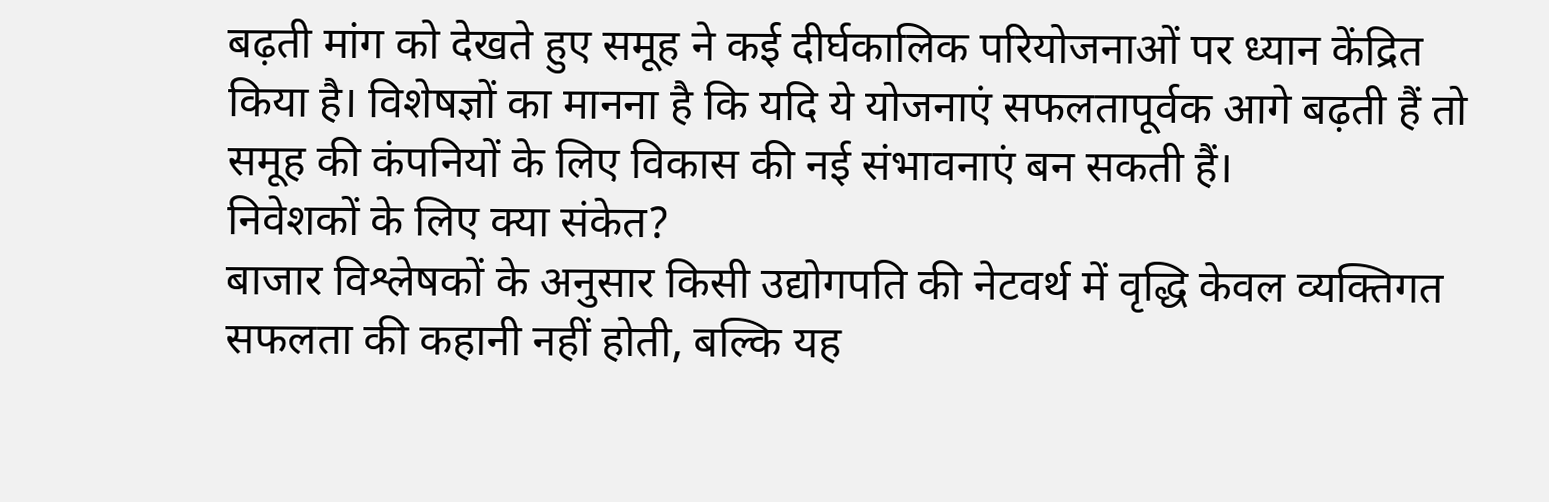बढ़ती मांग को देखते हुए समूह ने कई दीर्घकालिक परियोजनाओं पर ध्यान केंद्रित किया है। विशेषज्ञों का मानना है कि यदि ये योजनाएं सफलतापूर्वक आगे बढ़ती हैं तो समूह की कंपनियों के लिए विकास की नई संभावनाएं बन सकती हैं।
निवेशकों के लिए क्या संकेत?
बाजार विश्लेषकों के अनुसार किसी उद्योगपति की नेटवर्थ में वृद्धि केवल व्यक्तिगत सफलता की कहानी नहीं होती, बल्कि यह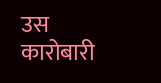उस कारोबारी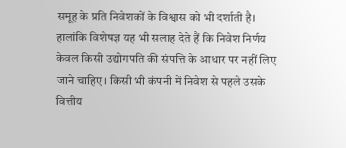समूह के प्रति निवेशकों के विश्वास को भी दर्शाती है।
हालांकि विशेषज्ञ यह भी सलाह देते हैं कि निवेश निर्णय केवल किसी उद्योगपति की संपत्ति के आधार पर नहीं लिए जाने चाहिए। किसी भी कंपनी में निवेश से पहले उसके वित्तीय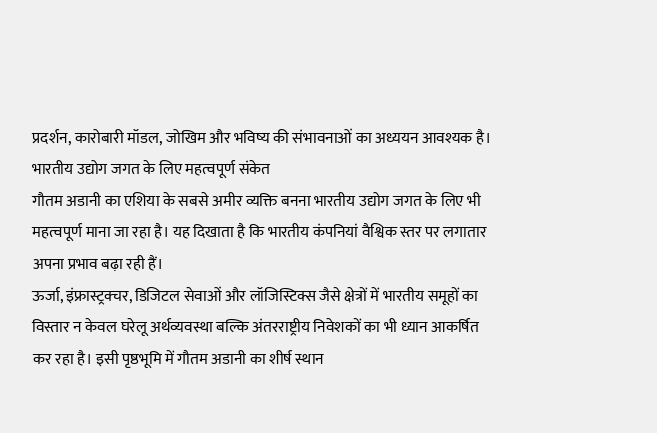प्रदर्शन, कारोबारी मॉडल, जोखिम और भविष्य की संभावनाओं का अध्ययन आवश्यक है।
भारतीय उद्योग जगत के लिए महत्वपूर्ण संकेत
गौतम अडानी का एशिया के सबसे अमीर व्यक्ति बनना भारतीय उद्योग जगत के लिए भी महत्वपूर्ण माना जा रहा है। यह दिखाता है कि भारतीय कंपनियां वैश्विक स्तर पर लगातार अपना प्रभाव बढ़ा रही हैं।
ऊर्जा, इंफ्रास्ट्रक्चर, डिजिटल सेवाओं और लॉजिस्टिक्स जैसे क्षेत्रों में भारतीय समूहों का विस्तार न केवल घरेलू अर्थव्यवस्था बल्कि अंतरराष्ट्रीय निवेशकों का भी ध्यान आकर्षित कर रहा है। इसी पृष्ठभूमि में गौतम अडानी का शीर्ष स्थान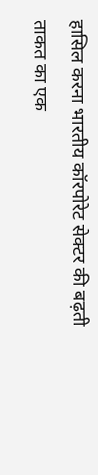हासिल करना भारतीय कॉरपोरेट सेक्टर की बढ़ती ताकत का एक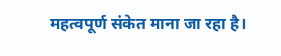महत्वपूर्ण संकेत माना जा रहा है।